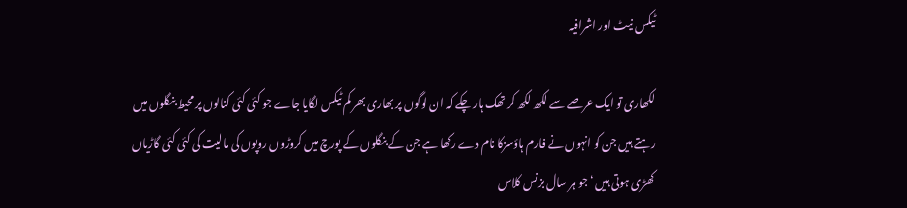ٹیکس نیٹ اور اشرافیہ

لکھاری تو ایک عرصے سے لکھ لکھ کر تھک ہار چکے کہ ان لوگوں پر بھاری بھر کم ٹیکس لگایا جاے جو کئی کئی کنالوں پر محیط بنگلوں میں رہتے ہیں جن کو انہوں نے فارم ہاؤسزکا نام دے رکھا ہے جن کے بنگلوں کے پورچ میں کروڑوں روپوں کی مالیت کی کئی کئی گاڑیاں کھڑی ہوتی ہیں ‘جو ہر سال بزنس کلاس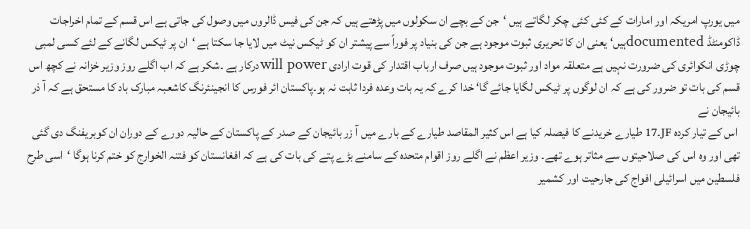میں یورپ امریکہ اور امارات کے کئی کئی چکر لگاتے ہیں ‘جن کے بچے ان سکولوں میں پڑھتے ہیں کہ جن کی فیس ڈالروں میں وصول کی جاتی ہے اس قسم کے تمام اخراجات ڈاکومنٹڈ documentedہیں‘ یعنی ان کا تحریری ثبوت موجود ہے جن کی بنیاد پر فوراً سے پیشتر ان کو ٹیکس نیٹ میں لایا جا سکتا ہے ‘ان پر ٹیکس لگانے کے لئے کسی لمبی چوڑی انکوائری کی ضرورت نہیں ہے متعلقہ مواد اور ثبوت موجود ہیں صرف ارباب اقتدار کی قوت ارادی will powerدرکار ہے ۔شکر ہے کہ اب اگلے روز وزیر خزانہ نے کچھ اس قسم کی بات تو ضرور کی ہے کہ ان لوگوں پر ٹیکس لگایا جائے گا‘ خدا کرے کہ یہ بات وعدہ فردا ثابت نہ ہو۔پاکستان ائر فورس کا انجینئرنگ کاشعبہ مبارک باد کا مستحق ہے کہ آ ذر بائیجان نے
 اس کے تیار کردہ JF۔17 طیارے خریدنے کا فیصلہ کیا ہے اس کثیر المقاصد طیارے کے بارے میں آ زر بائیجان کے صدر کے پاکستان کے حالیہ دورے کے دوران ان کوبریفنگ دی گئی تھی اور وہ اس کی صلاحیتوں سے مثاتر ہوے تھے۔ وزیر اعظم نے اگلے روز اقوام متحدہ کے سامنے بڑے پتے کی بات کی ہے کہ افغانستان کو فتنہ الخوارج کو ختم کرنا ہوگا ‘اسی طرح فلسطین میں اسرائیلی افواج کی جارحیت اور کشمیر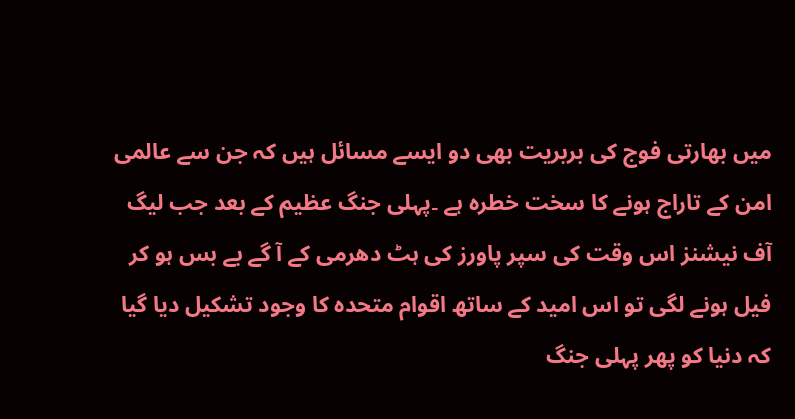میں بھارتی فوج کی بربریت بھی دو ایسے مسائل ہیں کہ جن سے عالمی امن کے تاراج ہونے کا سخت خطرہ ہے ۔پہلی جنگ عظیم کے بعد جب لیگ آف نیشنز اس وقت کی سپر پاورز کی ہٹ دھرمی کے آ گے بے بس ہو کر فیل ہونے لگی تو اس امید کے ساتھ اقوام متحدہ کا وجود تشکیل دیا گیا کہ دنیا کو پھر پہلی جنگ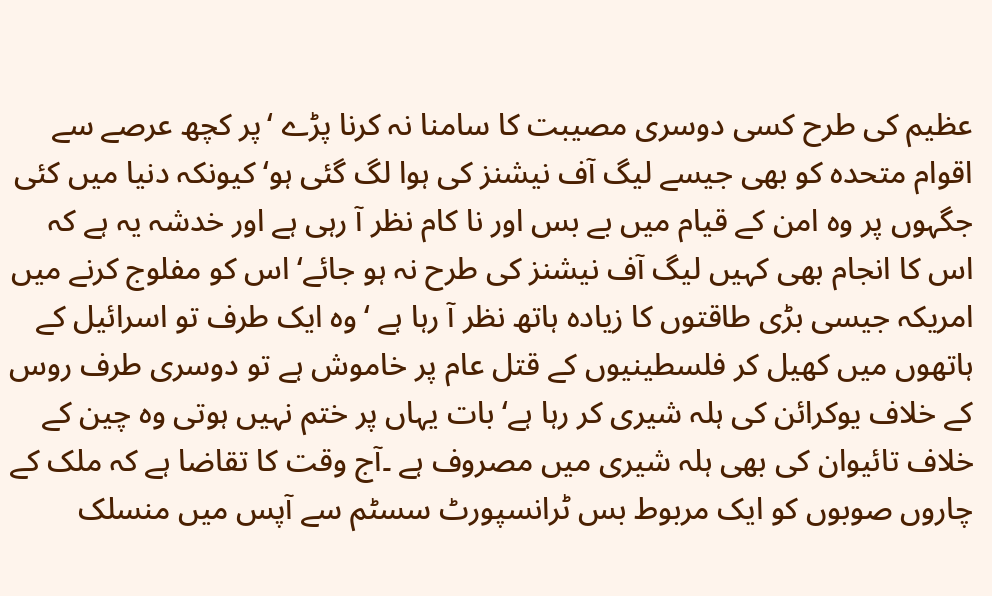عظیم کی طرح کسی دوسری مصیبت کا سامنا نہ کرنا پڑے ‘پر کچھ عرصے سے اقوام متحدہ کو بھی جیسے لیگ آف نیشنز کی ہوا لگ گئی ہو‘ کیونکہ دنیا میں کئی جگہوں پر وہ امن کے قیام میں بے بس اور نا کام نظر آ رہی ہے اور خدشہ یہ ہے کہ اس کا انجام بھی کہیں لیگ آف نیشنز کی طرح نہ ہو جائے‘ اس کو مفلوج کرنے میں امریکہ جیسی بڑی طاقتوں کا زیادہ ہاتھ نظر آ رہا ہے ‘وہ ایک طرف تو اسرائیل کے ہاتھوں میں کھیل کر فلسطینیوں کے قتل عام پر خاموش ہے تو دوسری طرف روس کے خلاف یوکرائن کی ہلہ شیری کر رہا ہے‘ بات یہاں پر ختم نہیں ہوتی وہ چین کے خلاف تائیوان کی بھی ہلہ شیری میں مصروف ہے ۔آج وقت کا تقاضا ہے کہ ملک کے چاروں صوبوں کو ایک مربوط بس ٹرانسپورٹ سسٹم سے آپس میں منسلک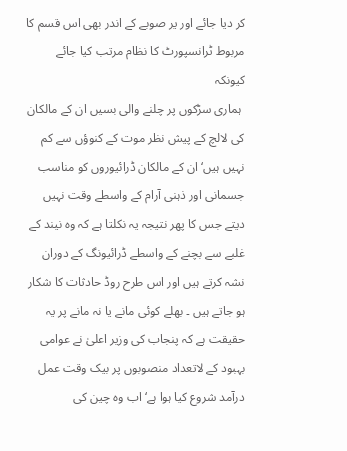کر دیا جائے اور یر صوبے کے اندر بھی اس قسم کا مربوط ٹرانسپورٹ کا نظام مرتب کیا جائے کیونکہ
 ہماری سڑکوں پر چلنے والی بسیں ان کے مالکان کی لالچ کے پیش نظر موت کے کنوؤں سے کم نہیں ہیں‘ ان کے مالکان ڈرائیوروں کو مناسب جسمانی اور ذہنی آرام کے واسطے وقت نہیں دیتے جس کا پھر نتیجہ یہ نکلتا ہے کہ وہ نیند کے غلبے سے بچنے کے واسطے ڈرائیونگ کے دوران نشہ کرتے ہیں اور اس طرح روڈ حادثات کا شکار ہو جاتے ہیں ۔ بھلے کوئی مانے یا نہ مانے پر یہ حقیقت ہے کہ پنجاب کی وزیر اعلیٰ نے عوامی بہبود کے لاتعداد منصوبوں پر بیک وقت عمل درآمد شروع کیا ہوا ہے‘ اب وہ چین کی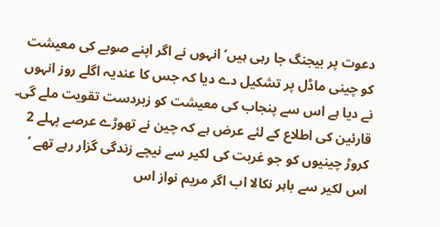دعوت پر بیجنگ جا رہی ہیں‘ انہوں نے اگر اپنے صوبے کی معیشت کو چینی ماڈل پر تشکیل دے دیا کہ جس کا عندیہ اگلے روز انہوں نے دیا ہے اس سے پنجاب کی معیشت کو زبردست تقویت ملے گی۔ قارئین کی اطلاع کے لئے عرض ہے کہ چین نے تھوڑے عرصے پہلے 2 کروڑ چینیوں کو جو غربت کی لکیر سے نیچے زندگی گزار رہے تھے ‘ اس لکیر سے باہر نکالا اب اگر مریم نواز اس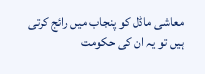معاشی ماڈل کو پنجاب میں رائج کرتی ہیں تو یہ ان کی حکومت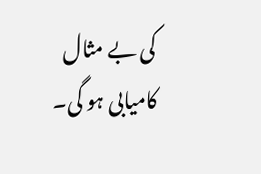کی بے مثال کامیابی ہو گی۔